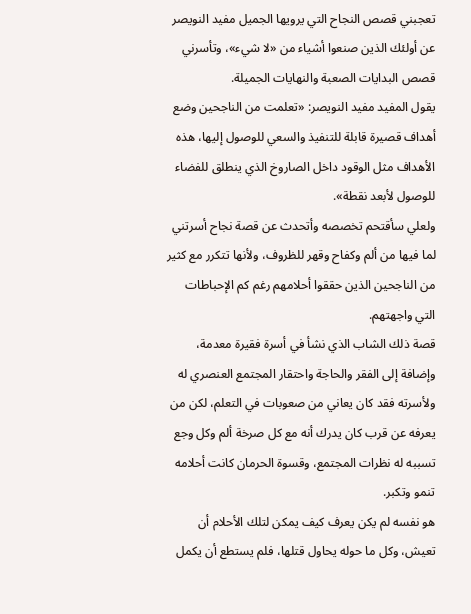تعجبني قصص النجاح التي يرويها الجميل مفيد النويصر عن أولئك الذين صنعوا أشياء من «لا شيء»، وتأسرني قصص البدايات الصعبة والنهايات الجميلة.
يقول المفيد مفيد النويصر: «تعلمت من الناجحين وضع أهداف قصيرة قابلة للتنفيذ والسعي للوصول إليها، هذه الأهداف مثل الوقود داخل الصاروخ الذي ينطلق للفضاء للوصول لأبعد نقطة».
ولعلي سأقتحم تخصصه وأتحدث عن قصة نجاح أسرتني لما فيها من ألم وكفاح وقهر للظروف، ولأنها تتكرر مع كثير من الناجحين الذين حققوا أحلامهم رغم كم الإحباطات التي واجهتهم.
قصة ذلك الشاب الذي نشأ في أسرة فقيرة معدمة، وإضافة إلى الفقر والحاجة واحتقار المجتمع العنصري له ولأسرته فقد كان يعاني من صعوبات في التعلم، لكن من يعرفه عن قرب كان يدرك أنه مع كل صرخة ألم وكل وجع تسببه له نظرات المجتمع، وقسوة الحرمان كانت أحلامه تنمو وتكبر.
هو نفسه لم يكن يعرف كيف يمكن لتلك الأحلام أن تعيش، وكل ما حوله يحاول قتلها، فلم يستطع أن يكمل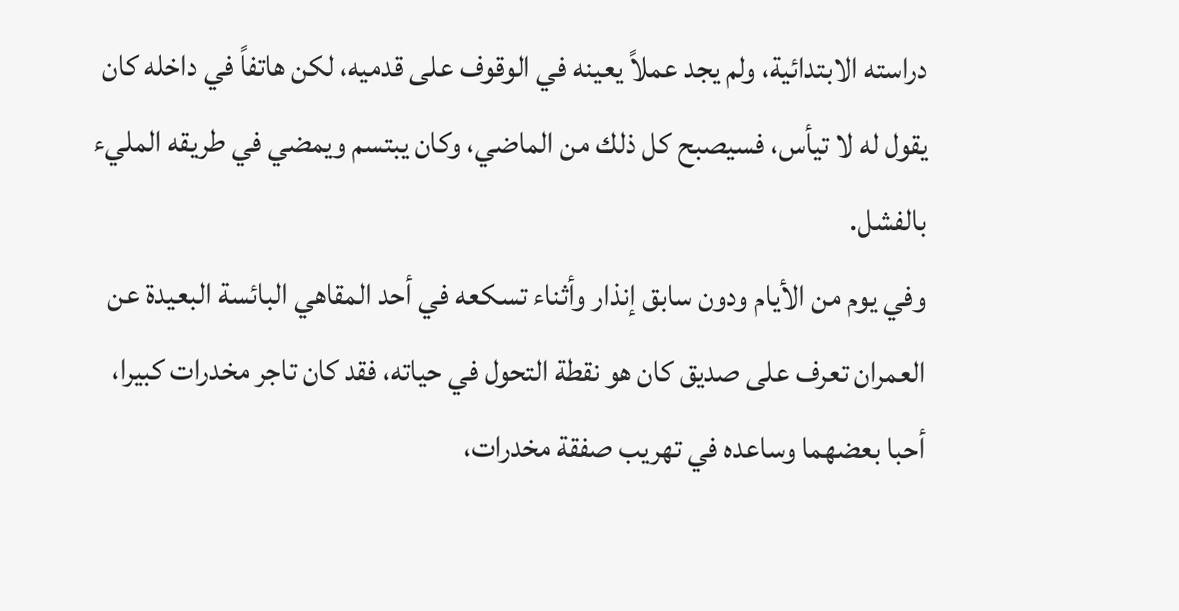دراسته الابتدائية، ولم يجد عملاً يعينه في الوقوف على قدميه، لكن هاتفاً في داخله كان يقول له لا تيأس، فسيصبح كل ذلك من الماضي، وكان يبتسم ويمضي في طريقه المليء بالفشل.
وفي يوم من الأيام ودون سابق إنذار وأثناء تسكعه في أحد المقاهي البائسة البعيدة عن العمران تعرف على صديق كان هو نقطة التحول في حياته، فقد كان تاجر مخدرات كبيرا، أحبا بعضهما وساعده في تهريب صفقة مخدرات،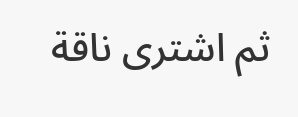ثم اشترى ناقة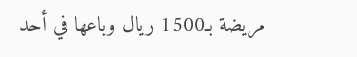مريضة بـ1500 ريال وباعها في أحد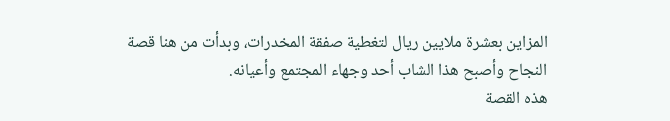المزاين بعشرة ملايين ريال لتغطية صفقة المخدرات، وبدأت من هنا قصة النجاح وأصبح هذا الشاب أحد وجهاء المجتمع وأعيانه.
هذه القصة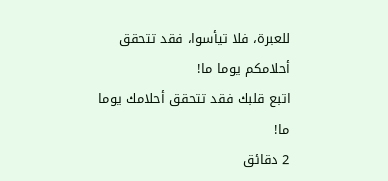للعبرة، فلا تيأسوا، فقد تتحقق أحلامكم يوما ما!
اتبع قلبك فقد تتحقق أحلامك يوما ما!
2 دقائق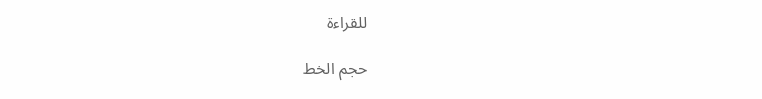للقراءة

حجم الخط